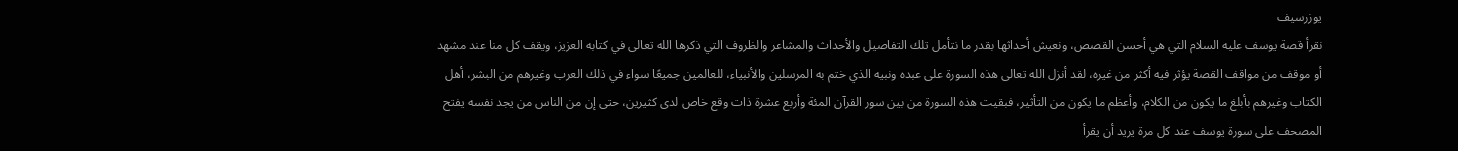يوزرسيف
نقرأ قصة يوسف عليه السلام التي هي أحسن القصص، ونعيش أحداثها بقدر ما نتأمل تلك التفاصيل والأحداث والمشاعر والظروف التي ذكرها الله تعالى في كتابه العزيز، ويقف كل منا عند مشهد أو موقف من مواقف القصة يؤثر فيه أكثر من غيره، لقد أنزل الله تعالى هذه السورة على عبده ونبيه الذي ختم به المرسلين والأنبياء، للعالمين جميعًا سواء في ذلك العرب وغيرهم من البشر، أهل الكتاب وغيرهم بأبلغ ما يكون من الكلام، وأعظم ما يكون من التأثير، فبقيت هذه السورة من بين سور القرآن المئة وأربع عشرة ذات وقع خاص لدى كثيرين، حتى إن من الناس من يجد نفسه يفتح المصحف على سورة يوسف عند كل مرة يريد أن يقرأ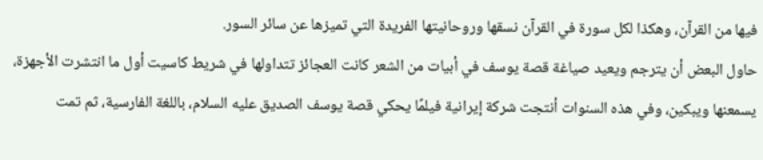فيها من القرآن، وهكذا لكل سورة في القرآن نسقها وروحانيتها الفريدة التي تميزها عن سائر السور.
حاول البعض أن يترجم ويعيد صياغة قصة يوسف في أبيات من الشعر كانت العجائز تتداولها في شريط كاسيت أول ما انتشرت الأجهزة، يسمعنها ويبكين، وفي هذه السنوات أنتجت شركة إيرانية فيلمًا يحكي قصة يوسف الصديق عليه السلام، باللغة الفارسية، ثم تمت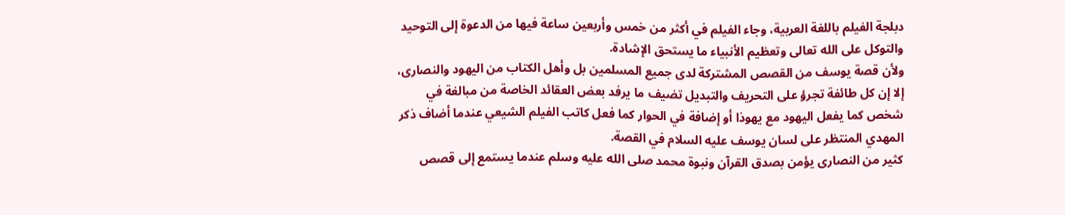دبلجة الفيلم باللغة العربية، وجاء الفيلم في أكثر من خمس وأربعين ساعة فيها من الدعوة إلى التوحيد والتوكل على الله تعالى وتعظيم الأنبياء ما يستحق الإشادة.
ولأن قصة يوسف من القصص المشتركة لدى جميع المسلمين بل وأهل الكتاب من اليهود والنصارى، إلا إن كل طائفة تجرؤ على التحريف والتبديل تضيف ما يرفد بعض العقائد الخاصة من مبالغة في شخص كما يفعل اليهود مع يهوذا أو إضافة في الحوار كما فعل كاتب الفيلم الشيعي عندما أضاف ذكر المهدي المنتظر على لسان يوسف عليه السلام في القصة.
كثير من النصارى يؤمن بصدق القرآن ونبوة محمد صلى الله عليه وسلم عندما يستمع إلى قصص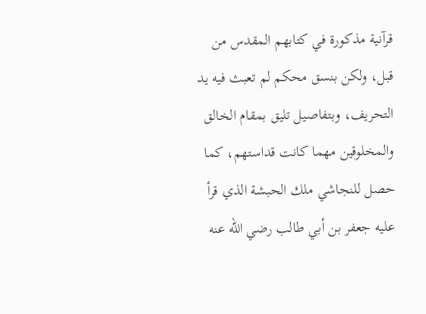قرآنية مذكورة في كتابهم المقدس من قبل، ولكن بنسق محكم لم تعبث فيه يد التحريف، وبتفاصيل تليق بمقام الخالق والمخلوقين مهما كانت قداستهم، كما حصل للنجاشي ملك الحبشة الذي قرأ عليه جعفر بن أبي طالب رضي الله عنه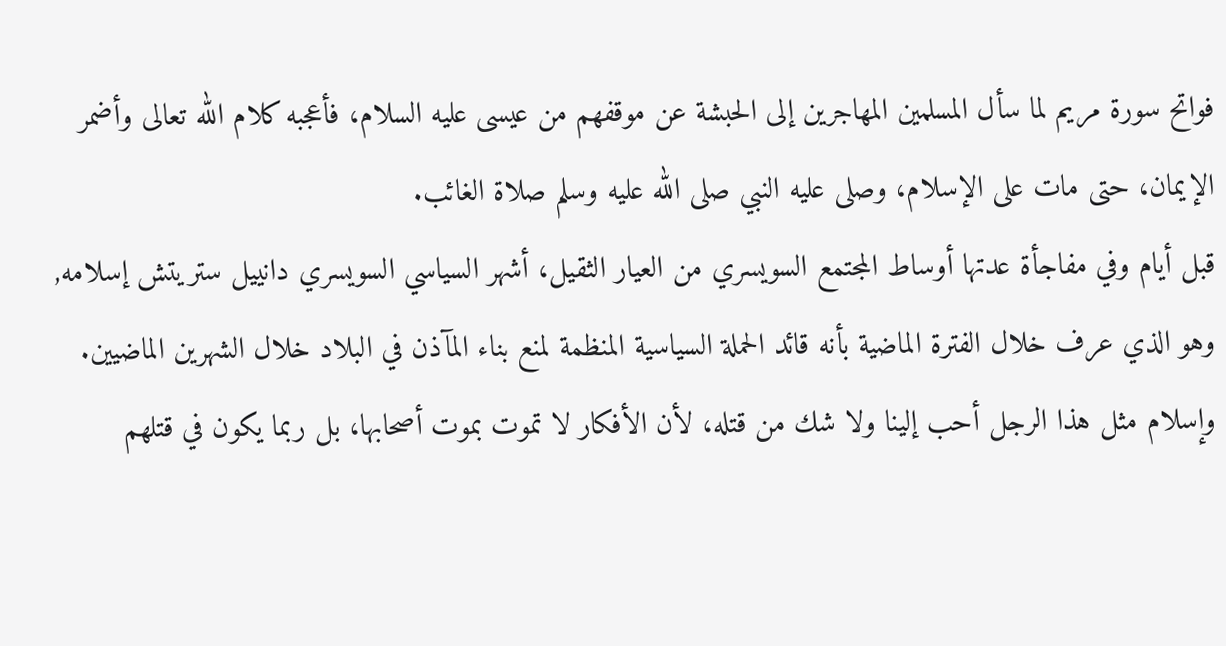فواتح سورة مريم لما سأل المسلمين المهاجرين إلى الحبشة عن موقفهم من عيسى عليه السلام، فأعجبه كلام الله تعالى وأضمر الإيمان، حتى مات على الإسلام، وصلى عليه النبي صلى الله عليه وسلم صلاة الغائب.
قبل أيام وفي مفاجأة عدتها أوساط المجتمع السويسري من العيار الثقيل، أشهر السياسي السويسري دانييل ستريتش إسلامه, وهو الذي عرف خلال الفترة الماضية بأنه قائد الحملة السياسية المنظمة لمنع بناء المآذن في البلاد خلال الشهرين الماضيين.
وإسلام مثل هذا الرجل أحب إلينا ولا شك من قتله، لأن الأفكار لا تموت بموت أصحابها، بل ربما يكون في قتلهم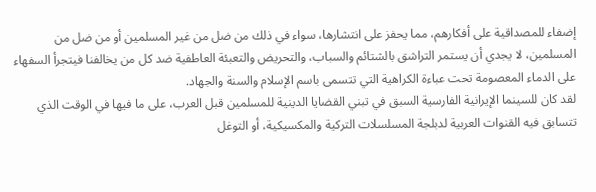إضفاء للمصداقية على أفكارهم، مما يحفز على انتشارها، سواء في ذلك من ضل من غير المسلمين أو من ضل من المسلمين، لا يجدي أن يستمر التراشق بالشتائم والسباب، والتحريض والتعبئة العاطفية ضد كل من يخالفنا فيتجرأ السفهاء على الدماء المعصومة تحت عباءة الكراهية التي تتسمى باسم الإسلام والسنة والجهاد.
لقد كان للسينما الإيرانية الفارسية السبق في تبني القضايا الدينية للمسلمين قبل العرب، على ما فيها في الوقت الذي تتسابق فيه القنوات العربية لدبلجة المسلسلات التركية والمكسيكية، أو التوغل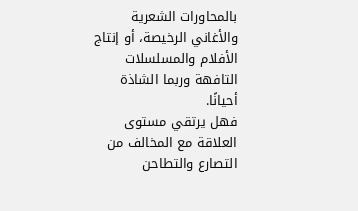بالمحاورات الشعرية والأغاني الرخيصة، أو إنتاج الأفلام والمسلسلات التافهة وربما الشاذة أحيانًا.
فهل يرتقي مستوى العلاقة مع المخالف من التصارع والتطاحن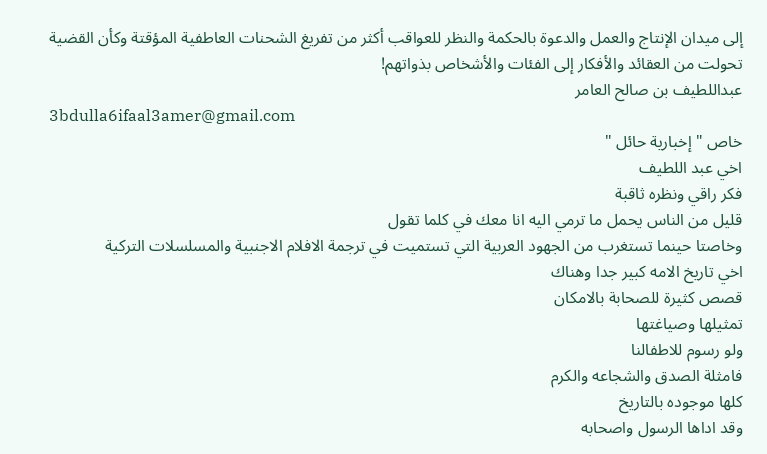إلى ميدان الإنتاج والعمل والدعوة بالحكمة والنظر للعواقب أكثر من تفريغ الشحنات العاطفية المؤقتة وكأن القضية تحولت من العقائد والأفكار إلى الفئات والأشخاص بذواتهم!
عبداللطيف بن صالح العامر
3bdulla6ifaal3amer@gmail.com
خاص " إخبارية حائل "
اخي عبد اللطيف
فكر راقي ونظره ثاقبة
قليل من الناس يحمل ما ترمي اليه انا معك في كلما تقول
وخاصتا حينما تستغرب من الجهود العربية التي تستميت في ترجمة الافلام الاجنبية والمسلسلات التركية
اخي تاريخ الامه كبير جدا وهناك
قصص كثيرة للصحابة بالامكان
تمثيلها وصياغتها
ولو رسوم للاطفالنا
فامثلة الصدق والشجاعه والكرم
كلها موجوده بالتاريخ
وقد اداها الرسول واصحابه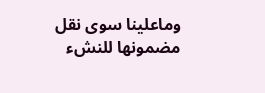وماعلينا سوى نقل مضمونها للنشء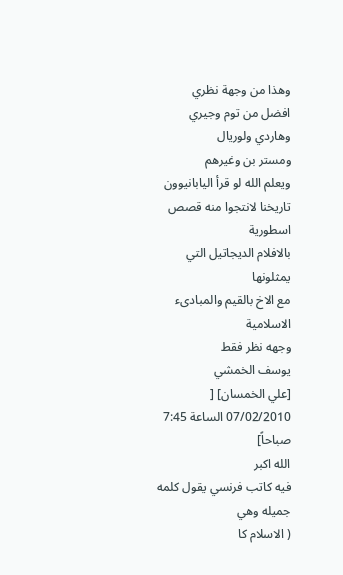وهذا من وجهة نظري
افضل من توم وجيري
وهاردي ولوريال
ومستر بن وغيرهم
ويعلم الله لو قرأ اليابانيوون تاريخنا لانتجوا منه قصص اسطورية
بالافلام الديجاتيل التي يمثلونها
مع الاخ بالقيم والمبادىء الاسلامية
وجهه نظر فقط
يوسف الخمشي
[علي الخمسان] [ 07/02/2010 الساعة 7:45 صباحاً]
الله اكبر
فيه كاتب فرنسي يقول كلمه جميله وهي
( الاسلام كا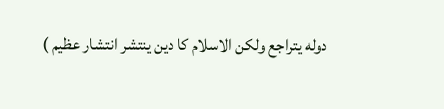دوله يتراجع ولكن الاسلام كا دين ينتشر انتشار عظيم )